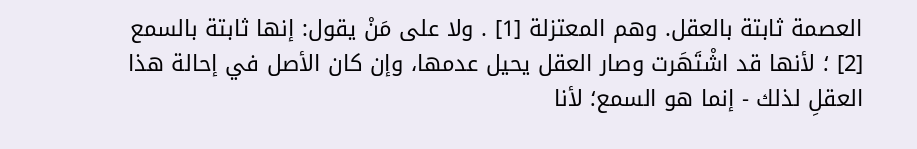العصمة ثابتة بالعقل. وهم المعتزلة [1] . ولا على مَنْ يقول: إنها ثابتة بالسمع [2] ؛ لأنها قد اشْتَهَرت وصار العقل يحيل عدمها، وإن كان الأصل في إحالة هذا العقلِ لذلك - إنما هو السمع؛ لأنا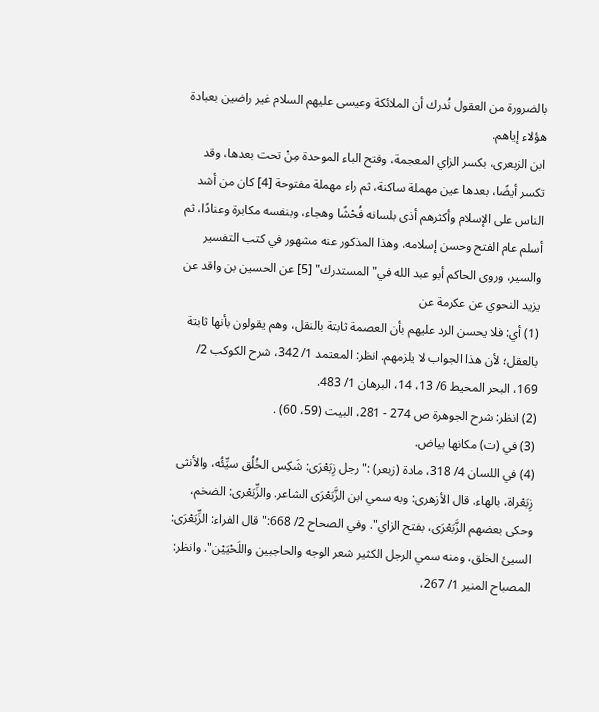بالضرورة من العقول نُدرك أن الملائكة وعيسى عليهم السلام غير راضين بعبادة هؤلاء إياهم.
ابن الزبعرى، بكسر الزاي المعجمة، وفتح الباء الموحدة مِنْ تحت بعدها، وقد تكسر أيضًا، بعدها عين مهملة ساكنة، ثم راء مهملة مفتوحة [4] كان من أشد الناس على الإسلام وأكثرهم أذى بلسانه فُحْشًا وهجاء، وبنفسه مكابرة وعنادًا، ثم أسلم عام الفتح وحسن إسلامه. وهذا المذكور عنه مشهور في كتب التفسير والسير، وروى الحاكم أبو عبد الله في"المستدرك" [5] عن الحسين بن واقد عن يزيد النحوي عن عكرمة عن
(1) أي: فلا يحسن الرد عليهم بأن العصمة ثابتة بالنقل، وهم يقولون بأنها ثابتة بالعقل؛ لأن هذا الجواب لا يلزمهم. انظر: المعتمد 1/ 342، شرح الكوكب 2/ 169، البحر المحيط 6/ 13، 14، البرهان 1/ 483.
(2) انظر: شرح الجوهرة ص 274 - 281، البيت (59، 60) .
(3) في (ت) مكانها بياض.
(4) في اللسان 4/ 318، مادة (زبعر) :"رجل زِبَعْرَى: شَكِس الخُلُق سيِّئُه، والأنثى زِبَعْراة، بالهاء. قال الأزهرى: وبه سمي ابن الزَّبَعْرَى الشاعر. والزِّبَعْرى: الضخم، وحكى بعضهم الزَّبَعْرَى، بفتح الزاي". وفي الصحاح 2/ 668:"قال الفراء: الزِّبَعْرَى: السيئ الخلق، ومنه سمي الرجل الكثير شعر الوجه والحاجبين واللَحْيَيْن". وانظر: المصباح المنير 1/ 267،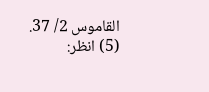القاموس 2/ 37.
(5) انظر: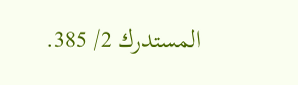المستدرك 2/ 385.